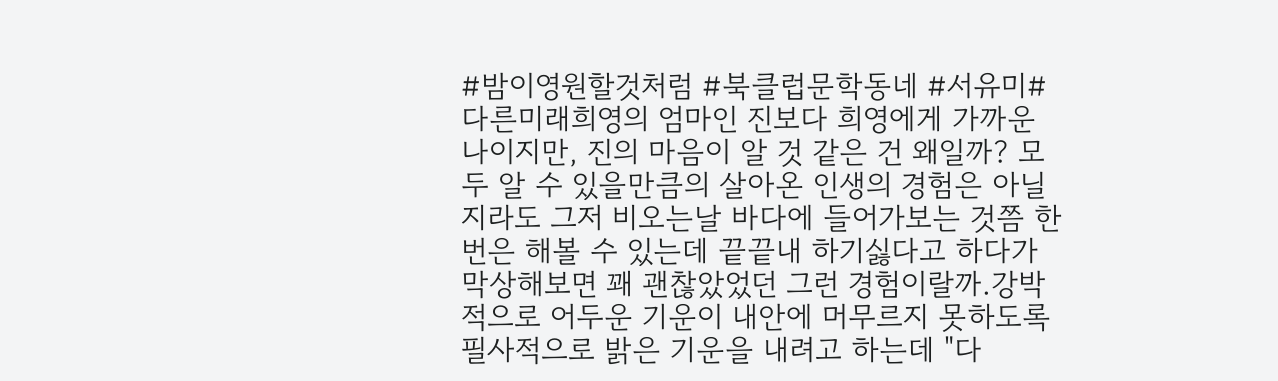#밤이영원할것처럼 #북클럽문학동네 #서유미#다른미래희영의 엄마인 진보다 희영에게 가까운 나이지만, 진의 마음이 알 것 같은 건 왜일까? 모두 알 수 있을만큼의 살아온 인생의 경험은 아닐지라도 그저 비오는날 바다에 들어가보는 것쯤 한 번은 해볼 수 있는데 끝끝내 하기싫다고 하다가 막상해보면 꽤 괜찮았었던 그런 경험이랄까.강박적으로 어두운 기운이 내안에 머무르지 못하도록 필사적으로 밝은 기운을 내려고 하는데 "다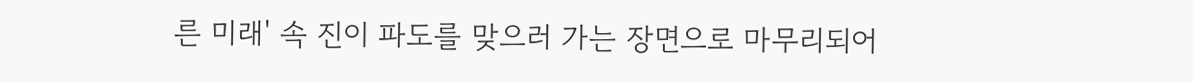른 미래' 속 진이 파도를 맞으러 가는 장면으로 마무리되어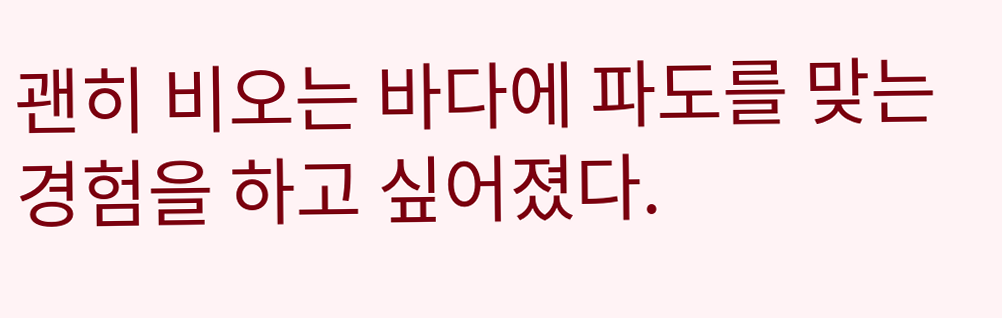괜히 비오는 바다에 파도를 맞는 경험을 하고 싶어졌다.